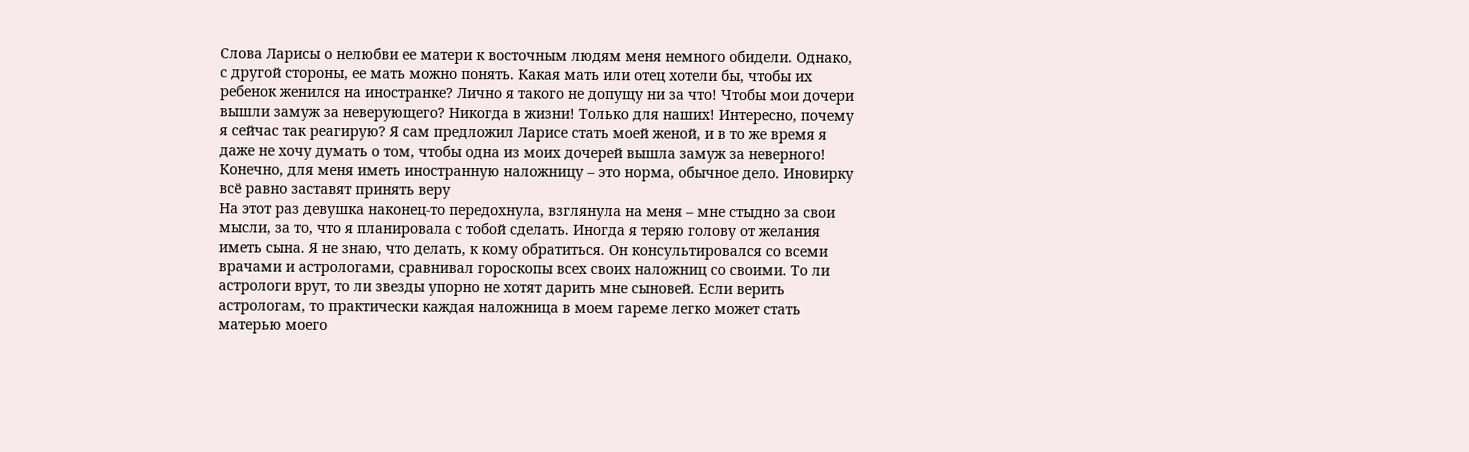Слова Ларисы о нелюбви ее матери к восточным людям меня немного обидели. Однако, с другой стороны, ее мать можно понять. Какая мать или отец хотели бы, чтобы их ребенок женился на иностранке? Лично я такого не допущу ни за что! Чтобы мои дочери вышли замуж за неверующего? Никогда в жизни! Только для наших! Интересно, почему я сейчас так реагирую? Я сам предложил Ларисе стать моей женой, и в то же время я даже не хочу думать о том, чтобы одна из моих дочерей вышла замуж за неверного! Конечно, для меня иметь иностранную наложницу – это норма, обычное дело. Иновирку всё равно заставят принять веру
На этот раз девушка наконец-то передохнула, взглянула на меня – мне стыдно за свои мысли, за то, что я планировала с тобой сделать. Иногда я теряю голову от желания иметь сына. Я не знаю, что делать, к кому обратиться. Он консультировался со всеми врачами и астрологами, сравнивал гороскопы всех своих наложниц со своими. То ли астрологи врут, то ли звезды упорно не хотят дарить мне сыновей. Если верить астрологам, то практически каждая наложница в моем гареме легко может стать матерью моего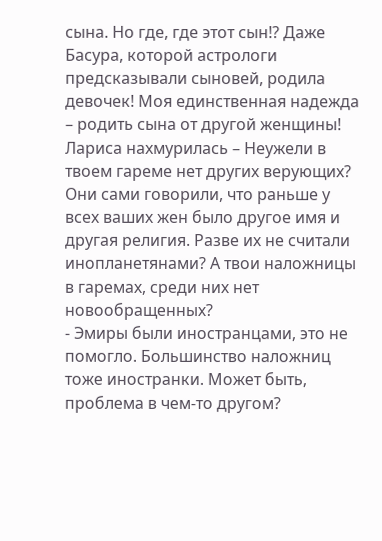сына. Но где, где этот сын!? Даже Басура, которой астрологи предсказывали сыновей, родила девочек! Моя единственная надежда – родить сына от другой женщины!
Лариса нахмурилась – Неужели в твоем гареме нет других верующих? Они сами говорили, что раньше у всех ваших жен было другое имя и другая религия. Разве их не считали инопланетянами? А твои наложницы в гаремах, среди них нет новообращенных?
- Эмиры были иностранцами, это не помогло. Большинство наложниц тоже иностранки. Может быть, проблема в чем-то другом?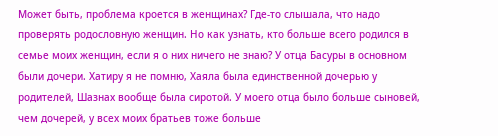Может быть, проблема кроется в женщинах? Где-то слышала, что надо проверять родословную женщин. Но как узнать, кто больше всего родился в семье моих женщин, если я о них ничего не знаю? У отца Басуры в основном были дочери. Хатиру я не помню, Хаяла была единственной дочерью у родителей, Шазнах вообще была сиротой. У моего отца было больше сыновей, чем дочерей, у всех моих братьев тоже больше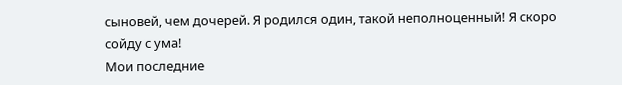сыновей, чем дочерей. Я родился один, такой неполноценный! Я скоро сойду с ума!
Мои последние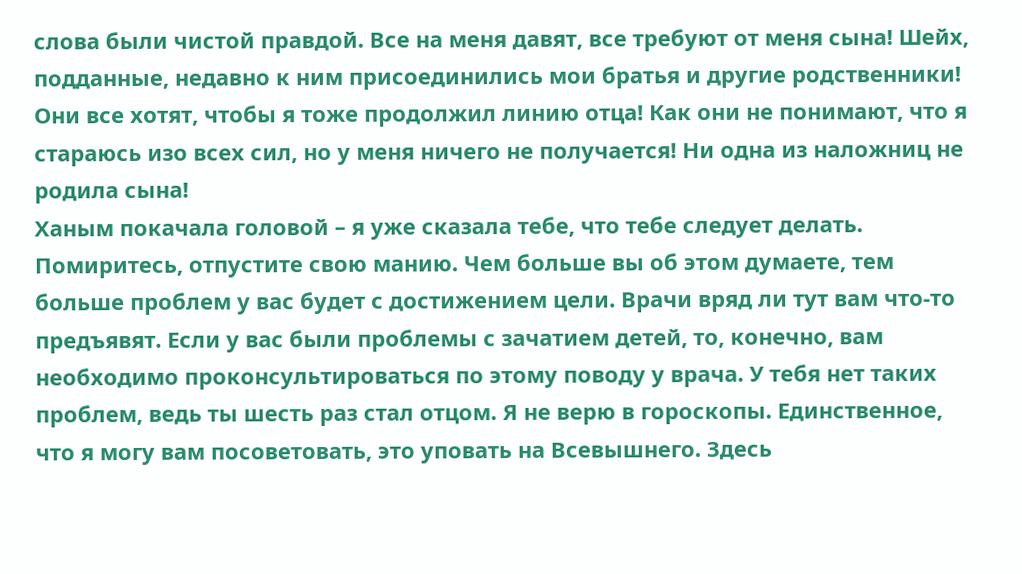слова были чистой правдой. Все на меня давят, все требуют от меня сына! Шейх, подданные, недавно к ним присоединились мои братья и другие родственники! Они все хотят, чтобы я тоже продолжил линию отца! Как они не понимают, что я стараюсь изо всех сил, но у меня ничего не получается! Ни одна из наложниц не родила сына!
Ханым покачала головой – я уже сказала тебе, что тебе следует делать. Помиритесь, отпустите свою манию. Чем больше вы об этом думаете, тем больше проблем у вас будет с достижением цели. Врачи вряд ли тут вам что-то предъявят. Если у вас были проблемы с зачатием детей, то, конечно, вам необходимо проконсультироваться по этому поводу у врача. У тебя нет таких проблем, ведь ты шесть раз стал отцом. Я не верю в гороскопы. Единственное, что я могу вам посоветовать, это уповать на Всевышнего. Здесь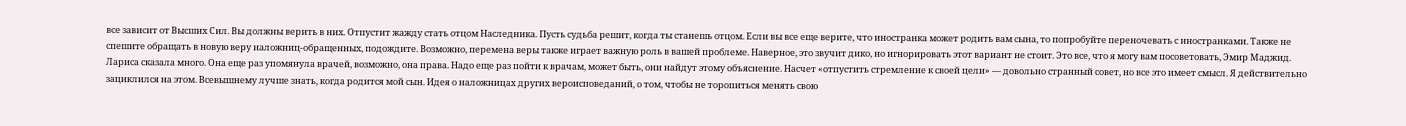все зависит от Высших Сил. Вы должны верить в них. Отпустит жажду стать отцом Наследника. Пусть судьба решит, когда ты станешь отцом. Если вы все еще верите, что иностранка может родить вам сына, то попробуйте переночевать с иностранками. Также не спешите обращать в новую веру наложниц-обращенных, подождите. Возможно, перемена веры также играет важную роль в вашей проблеме. Наверное, это звучит дико, но игнорировать этот вариант не стоит. Это все, что я могу вам посоветовать, Эмир Маджид.
Лариса сказала много. Она еще раз упомянула врачей, возможно, она права. Надо еще раз пойти к врачам, может быть, они найдут этому объяснение. Насчет «отпустить стремление к своей цели» — довольно странный совет, но все это имеет смысл. Я действительно зациклился на этом. Всевышнему лучше знать, когда родится мой сын. Идея о наложницах других вероисповеданий, о том, чтобы не торопиться менять свою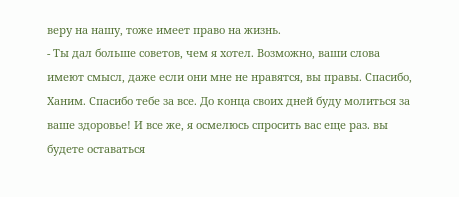веру на нашу, тоже имеет право на жизнь.
- Ты дал больше советов, чем я хотел. Возможно, ваши слова имеют смысл, даже если они мне не нравятся, вы правы. Спасибо, Ханим. Спасибо тебе за все. До конца своих дней буду молиться за ваше здоровье! И все же, я осмелюсь спросить вас еще раз. вы будете оставаться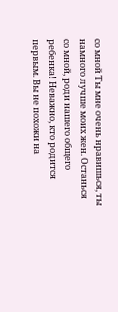со мной Ты мне очень нравишься, ты намного лучше моих жен. Останься со мной, роди нашего общего ребенка! Неважно, кто родится первым. Вы не похожи на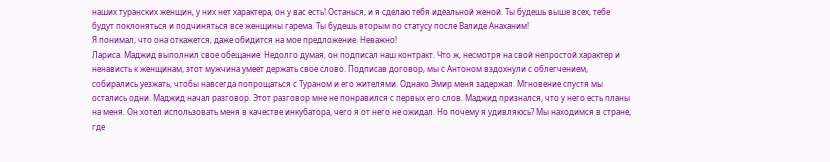наших туранских женщин, у них нет характера, он у вас есть! Останься, и я сделаю тебя идеальной женой. Ты будешь выше всех, тебе будут поклоняться и подчиняться все женщины гарема. Ты будешь вторым по статусу после Валиде Анаханим!
Я понимал, что она откажется, даже обидится на мое предложение. Неважно!
Лариса. Маджид выполнил свое обещание. Недолго думая, он подписал наш контракт. Что ж, несмотря на свой непростой характер и ненависть к женщинам, этот мужчина умеет держать свое слово. Подписав договор, мы с Антоном вздохнули с облегчением, собирались уезжать, чтобы навсегда попрощаться с Тураном и его жителями. Однако Эмир меня задержал. Мгновение спустя мы остались одни. Маджид начал разговор. Этот разговор мне не понравился с первых его слов. Маджид признался, что у него есть планы на меня. Он хотел использовать меня в качестве инкубатора, чего я от него не ожидал. Но почему я удивляюсь? Мы находимся в стране, где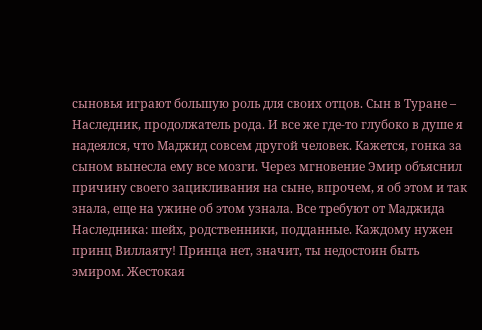сыновья играют большую роль для своих отцов. Сын в Туране – Наследник, продолжатель рода. И все же где-то глубоко в душе я надеялся, что Маджид совсем другой человек. Кажется, гонка за сыном вынесла ему все мозги. Через мгновение Эмир объяснил причину своего зацикливания на сыне, впрочем, я об этом и так знала, еще на ужине об этом узнала. Все требуют от Маджида Наследника: шейх, родственники, подданные. Каждому нужен принц Виллаяту! Принца нет, значит, ты недостоин быть эмиром. Жестокая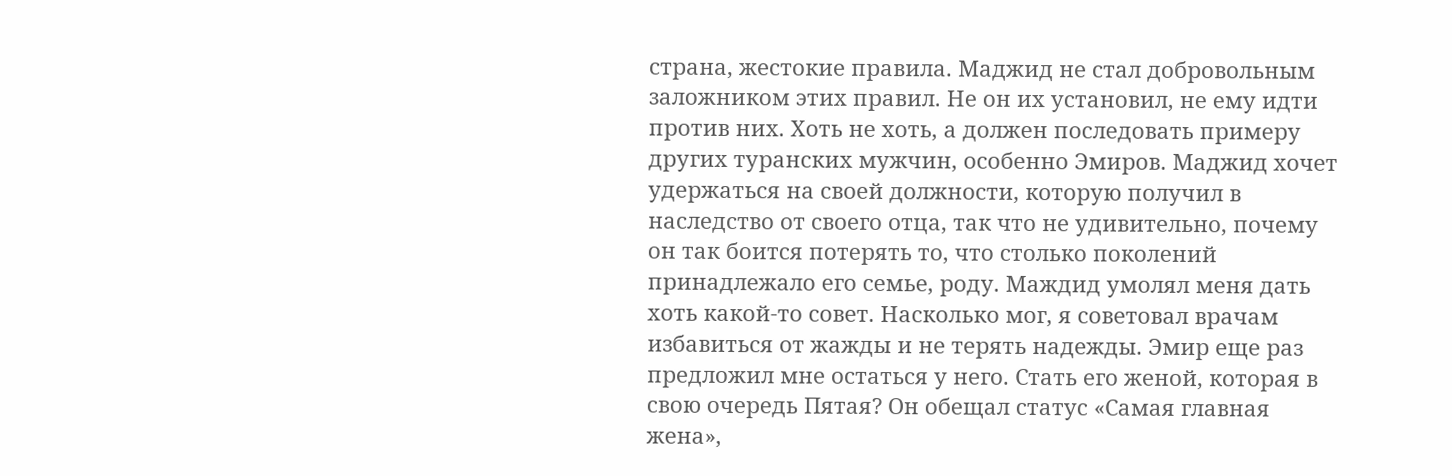страна, жестокие правила. Маджид не стал добровольным заложником этих правил. Не он их установил, не ему идти против них. Хоть не хоть, а должен последовать примеру других туранских мужчин, особенно Эмиров. Маджид хочет удержаться на своей должности, которую получил в наследство от своего отца, так что не удивительно, почему он так боится потерять то, что столько поколений принадлежало его семье, роду. Маждид умолял меня дать хоть какой-то совет. Насколько мог, я советовал врачам избавиться от жажды и не терять надежды. Эмир еще раз предложил мне остаться у него. Стать его женой, которая в свою очередь Пятая? Он обещал статус «Самая главная жена»,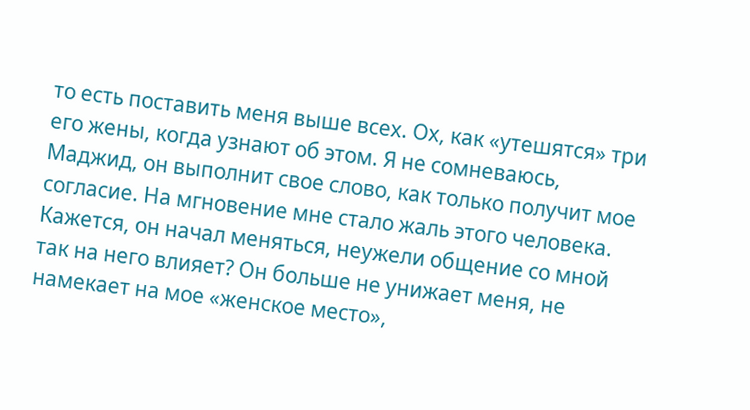то есть поставить меня выше всех. Ох, как «утешятся» три его жены, когда узнают об этом. Я не сомневаюсь, Маджид, он выполнит свое слово, как только получит мое согласие. На мгновение мне стало жаль этого человека. Кажется, он начал меняться, неужели общение со мной так на него влияет? Он больше не унижает меня, не намекает на мое «женское место»,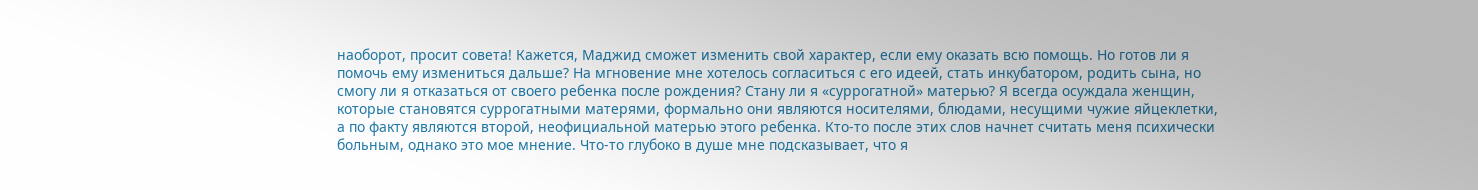наоборот, просит совета! Кажется, Маджид сможет изменить свой характер, если ему оказать всю помощь. Но готов ли я помочь ему измениться дальше? На мгновение мне хотелось согласиться с его идеей, стать инкубатором, родить сына, но смогу ли я отказаться от своего ребенка после рождения? Стану ли я «суррогатной» матерью? Я всегда осуждала женщин, которые становятся суррогатными матерями, формально они являются носителями, блюдами, несущими чужие яйцеклетки, а по факту являются второй, неофициальной матерью этого ребенка. Кто-то после этих слов начнет считать меня психически больным, однако это мое мнение. Что-то глубоко в душе мне подсказывает, что я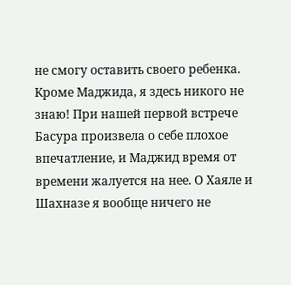не смогу оставить своего ребенка. Кроме Маджида, я здесь никого не знаю! При нашей первой встрече Басура произвела о себе плохое впечатление, и Маджид время от времени жалуется на нее. О Хаяле и Шахназе я вообще ничего не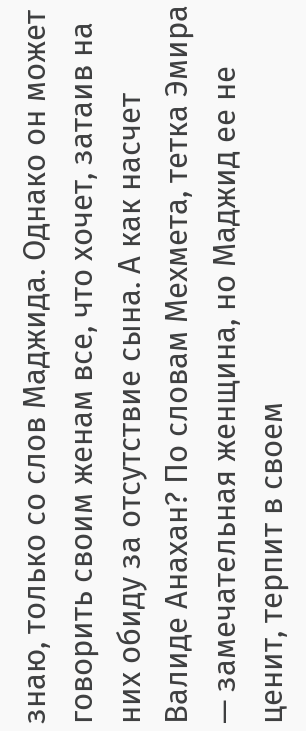знаю, только со слов Маджида. Однако он может говорить своим женам все, что хочет, затаив на них обиду за отсутствие сына. А как насчет Валиде Анахан? По словам Мехмета, тетка Эмира — замечательная женщина, но Маджид ее не ценит, терпит в своем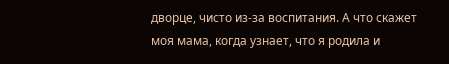дворце, чисто из-за воспитания. А что скажет моя мама, когда узнает, что я родила и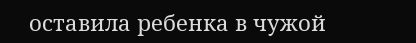оставила ребенка в чужой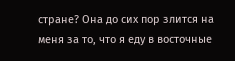стране? Она до сих пор злится на меня за то, что я еду в восточные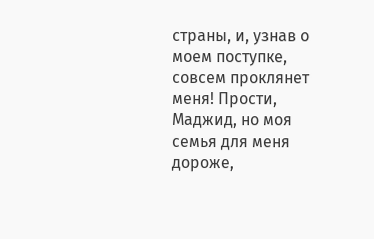страны, и, узнав о моем поступке, совсем проклянет меня! Прости, Маджид, но моя семья для меня дороже,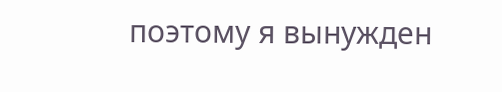поэтому я вынужден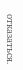отказаться.